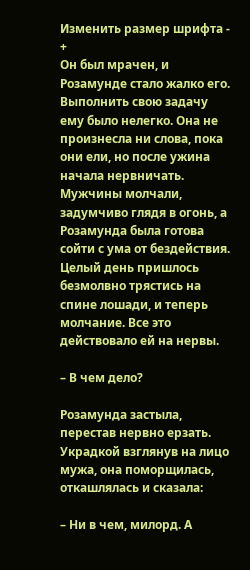Изменить размер шрифта - +
Он был мрачен, и Розамунде стало жалко его. Выполнить свою задачу ему было нелегко. Она не произнесла ни слова, пока они ели, но после ужина начала нервничать. Мужчины молчали, задумчиво глядя в огонь, а Розамунда была готова сойти с ума от бездействия. Целый день пришлось безмолвно трястись на спине лошади, и теперь молчание. Все это действовало ей на нервы.

– В чем дело?

Розамунда застыла, перестав нервно ерзать. Украдкой взглянув на лицо мужа, она поморщилась, откашлялась и сказала:

– Ни в чем, милорд. А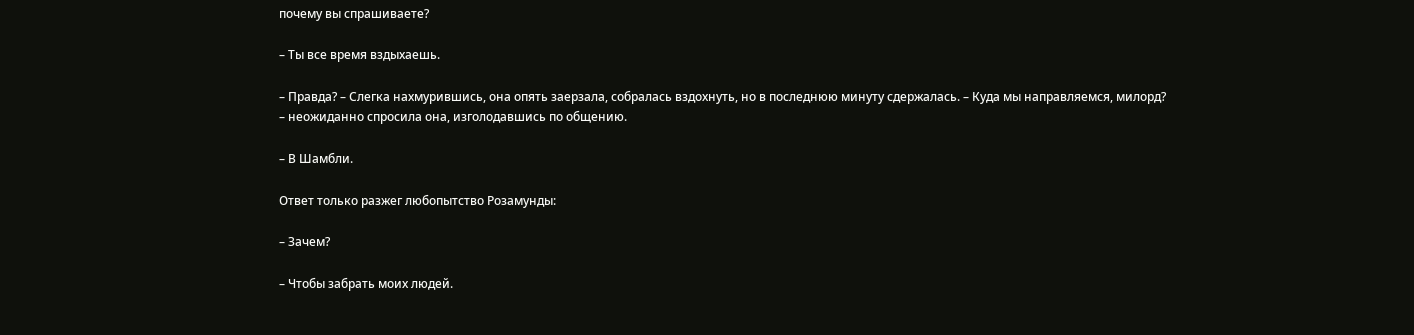почему вы спрашиваете?

– Ты все время вздыхаешь.

– Правда? – Слегка нахмурившись, она опять заерзала, собралась вздохнуть, но в последнюю минуту сдержалась. – Куда мы направляемся, милорд? – неожиданно спросила она, изголодавшись по общению.

– В Шамбли.

Ответ только разжег любопытство Розамунды:

– Зачем?

– Чтобы забрать моих людей.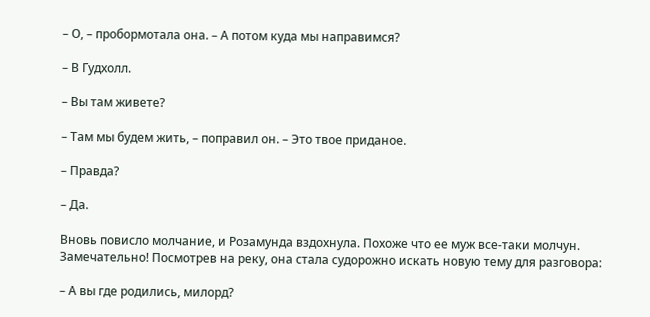– О, – пробормотала она. – А потом куда мы направимся?

– В Гудхолл.

– Вы там живете?

– Там мы будем жить, – поправил он. – Это твое приданое.

– Правда?

– Да.

Вновь повисло молчание, и Розамунда вздохнула. Похоже что ее муж все-таки молчун. Замечательно! Посмотрев на реку, она стала судорожно искать новую тему для разговора:

– А вы где родились, милорд?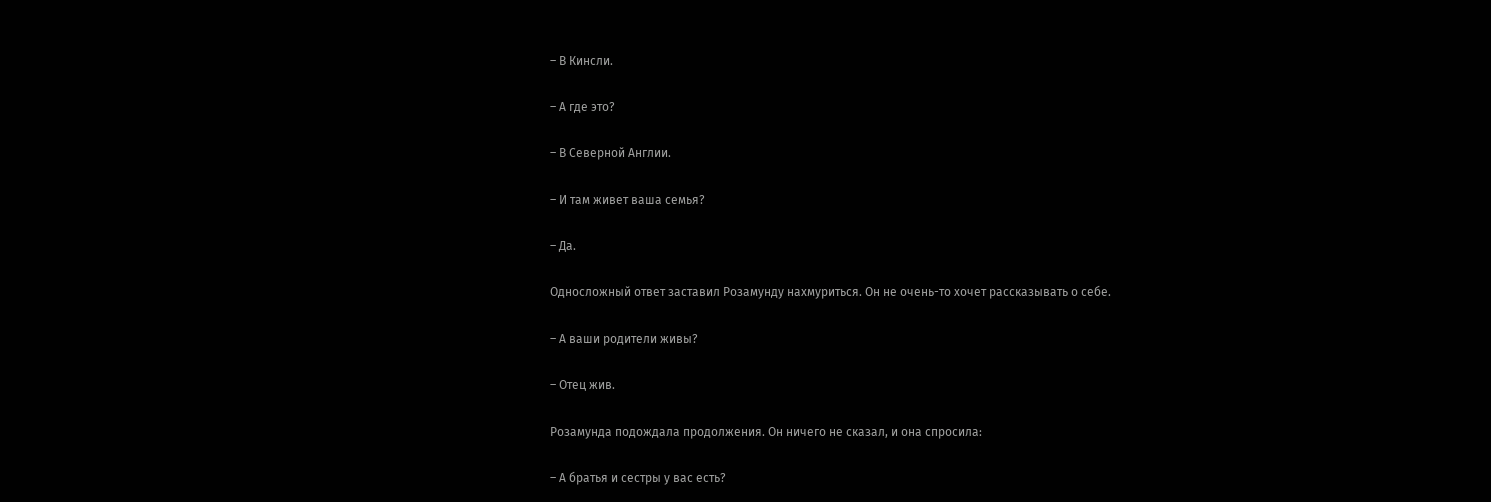– В Кинсли.

– А где это?

– В Северной Англии.

– И там живет ваша семья?

– Да.

Односложный ответ заставил Розамунду нахмуриться. Он не очень-то хочет рассказывать о себе.

– А ваши родители живы?

– Отец жив.

Розамунда подождала продолжения. Он ничего не сказал, и она спросила:

– А братья и сестры у вас есть?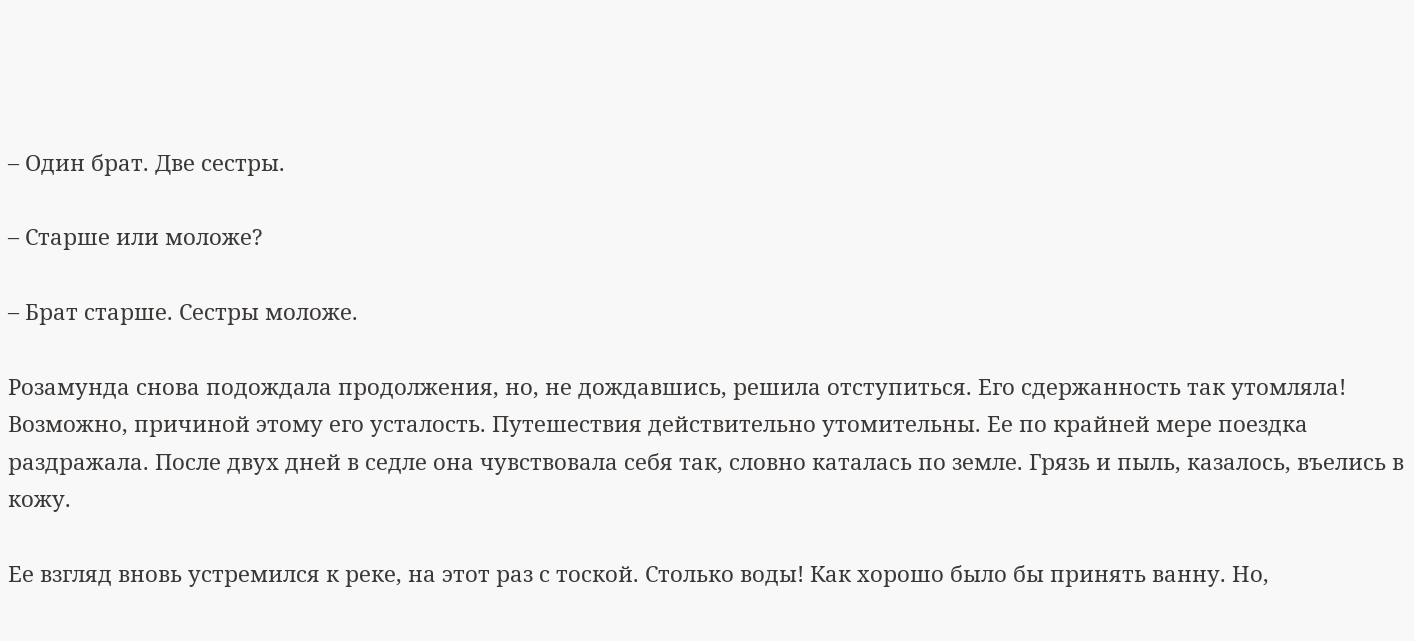– Один брат. Две сестры.

– Старше или моложе?

– Брат старше. Сестры моложе.

Розамунда снова подождала продолжения, но, не дождавшись, решила отступиться. Его сдержанность так утомляла! Возможно, причиной этому его усталость. Путешествия действительно утомительны. Ее по крайней мере поездка раздражала. После двух дней в седле она чувствовала себя так, словно каталась по земле. Грязь и пыль, казалось, въелись в кожу.

Ее взгляд вновь устремился к реке, на этот раз с тоской. Столько воды! Как хорошо было бы принять ванну. Но,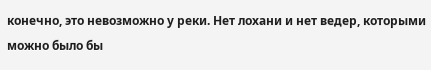конечно, это невозможно у реки. Нет лохани и нет ведер, которыми можно было бы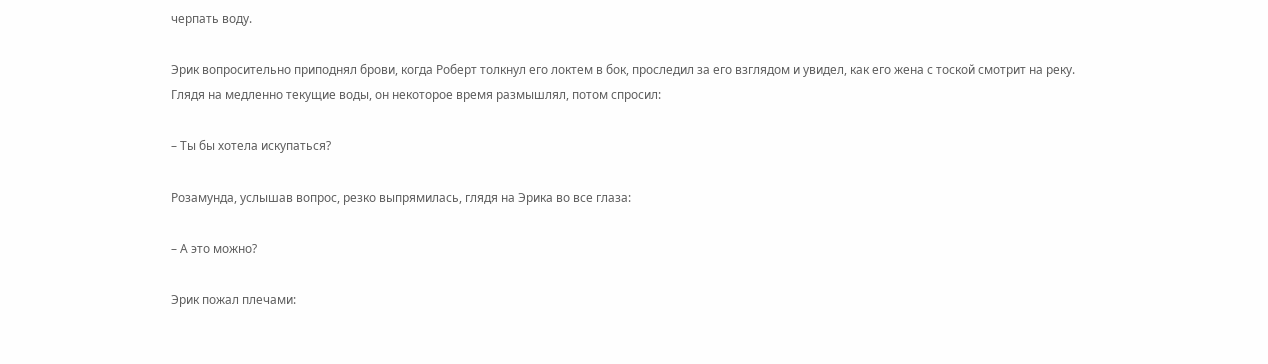черпать воду.

Эрик вопросительно приподнял брови, когда Роберт толкнул его локтем в бок, проследил за его взглядом и увидел, как его жена с тоской смотрит на реку. Глядя на медленно текущие воды, он некоторое время размышлял, потом спросил:

– Ты бы хотела искупаться?

Розамунда, услышав вопрос, резко выпрямилась, глядя на Эрика во все глаза:

– А это можно?

Эрик пожал плечами: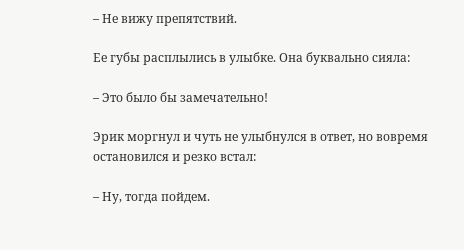– Не вижу препятствий.

Ее губы расплылись в улыбке. Она буквально сияла:

– Это было бы замечательно!

Эрик моргнул и чуть не улыбнулся в ответ, но вовремя остановился и резко встал:

– Ну, тогда пойдем.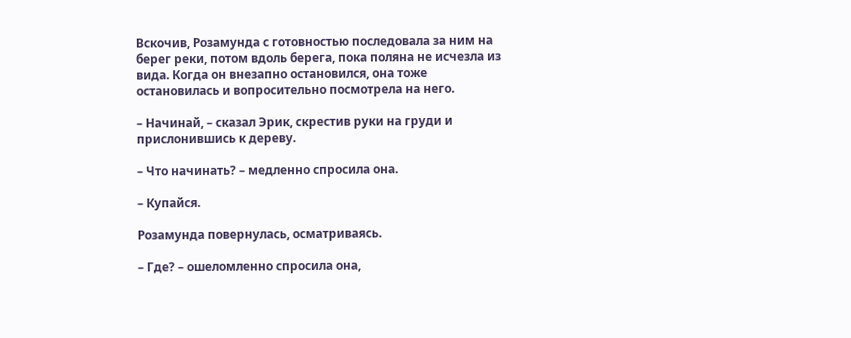Вскочив, Розамунда с готовностью последовала за ним на берег реки, потом вдоль берега, пока поляна не исчезла из вида. Когда он внезапно остановился, она тоже остановилась и вопросительно посмотрела на него.

– Начинай, – сказал Эрик, скрестив руки на груди и прислонившись к дереву.

– Что начинать? – медленно спросила она.

– Купайся.

Розамунда повернулась, осматриваясь.

– Где? – ошеломленно спросила она,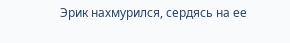Эрик нахмурился, сердясь на ее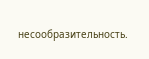несообразительность.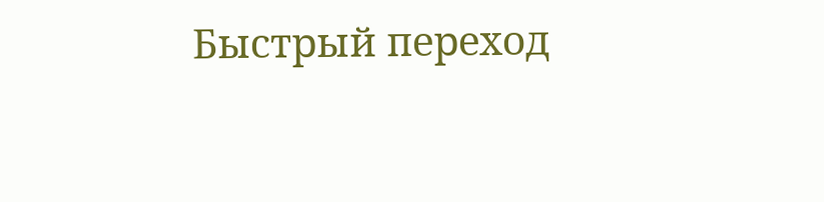Быстрый переход